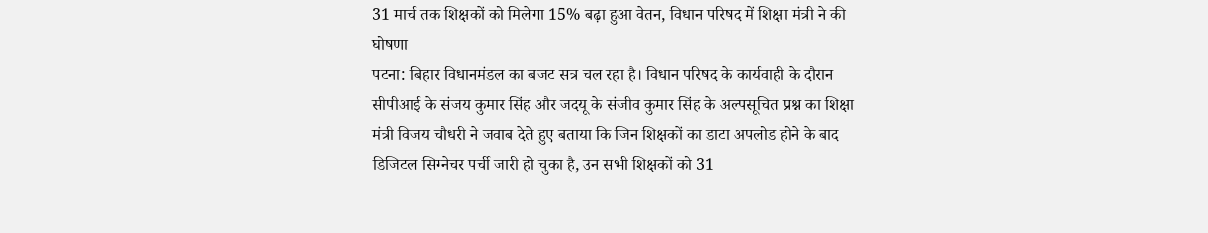31 मार्च तक शिक्षकों को मिलेगा 15% बढ़ा हुआ वेतन, विधान परिषद में शिक्षा मंत्री ने की घोषणा
पटना: बिहार विधानमंडल का बजट सत्र चल रहा है। विधान परिषद के कार्यवाही के दौरान सीपीआई के संजय कुमार सिंह और जदयू के संजीव कुमार सिंह के अल्पसूचित प्रश्न का शिक्षा मंत्री विजय चौधरी ने जवाब देते हुए बताया कि जिन शिक्षकों का डाटा अपलोड होने के बाद डिजिटल सिग्नेचर पर्ची जारी हो चुका है, उन सभी शिक्षकों को 31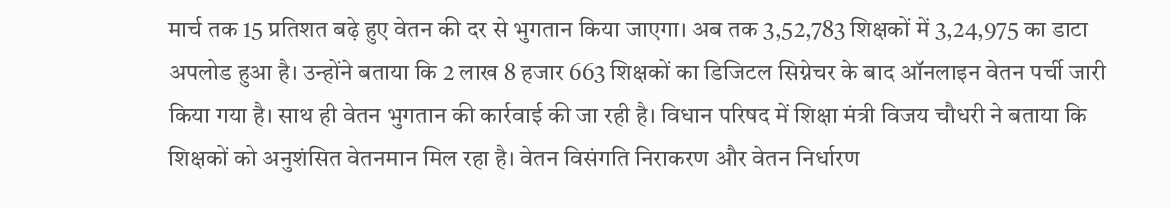मार्च तक 15 प्रतिशत बढ़े हुए वेतन की दर से भुगतान किया जाएगा। अब तक 3,52,783 शिक्षकों में 3,24,975 का डाटा अपलोड हुआ है। उन्होंने बताया कि 2 लाख 8 हजार 663 शिक्षकों का डिजिटल सिग्नेचर के बाद ऑनलाइन वेतन पर्ची जारी किया गया है। साथ ही वेतन भुगतान की कार्रवाई की जा रही है। विधान परिषद में शिक्षा मंत्री विजय चौधरी ने बताया कि शिक्षकों को अनुशंसित वेतनमान मिल रहा है। वेतन विसंगति निराकरण और वेतन निर्धारण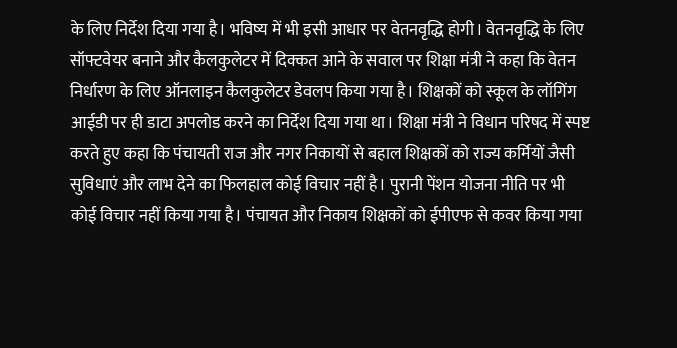के लिए निर्देश दिया गया है। भविष्य में भी इसी आधार पर वेतनवृद्धि होगी। वेतनवृद्धि के लिए सॉफ्टवेयर बनाने और कैलकुलेटर में दिक्कत आने के सवाल पर शिक्षा मंत्री ने कहा कि वेतन निर्धारण के लिए ऑनलाइन कैलकुलेटर डेवलप किया गया है। शिक्षकों को स्कूल के लॉगिंग आईडी पर ही डाटा अपलोड करने का निर्देश दिया गया था। शिक्षा मंत्री ने विधान परिषद में स्पष्ट करते हुए कहा कि पंचायती राज और नगर निकायों से बहाल शिक्षकों को राज्य कर्मियों जैसी सुविधाएं और लाभ देने का फिलहाल कोई विचार नहीं है। पुरानी पेंशन योजना नीति पर भी कोई विचार नहीं किया गया है। पंचायत और निकाय शिक्षकों को ईपीएफ से कवर किया गया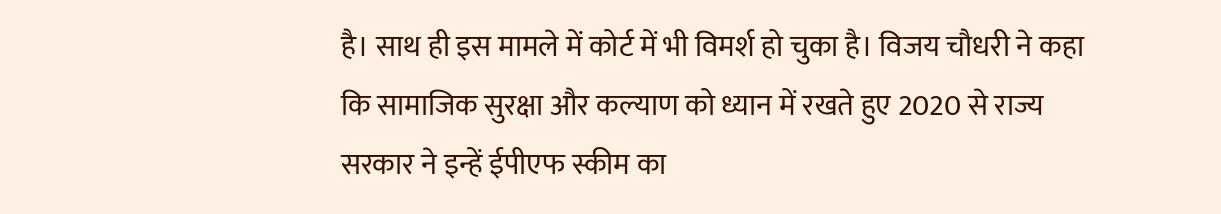है। साथ ही इस मामले में कोर्ट में भी विमर्श हो चुका है। विजय चौधरी ने कहा कि सामाजिक सुरक्षा और कल्याण को ध्यान में रखते हुए 2020 से राज्य सरकार ने इन्हें ईपीएफ स्कीम का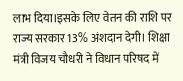लाभ दिया।इसके लिए वेतन की राशि पर राज्य सरकार 13% अंशदान देगी। शिक्षा मंत्री विजय चौधरी ने विधान परिषद में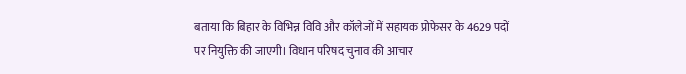बताया कि बिहार के विभिन्न विवि और कॉलेजों में सहायक प्रोफेसर के 4629 पदों पर नियुक्ति की जाएगी। विधान परिषद चुनाव की आचार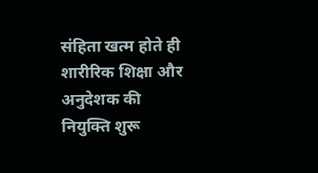संहिता खत्म होते ही शारीरिक शिक्षा और अनुदेशक की नियुक्ति शुरू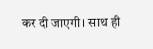कर दी जाएगी। साथ ही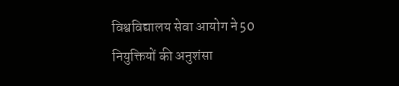विश्वविद्यालय सेवा आयोग ने 50 नियुक्तियों की अनुशंसा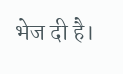भेज दी है।